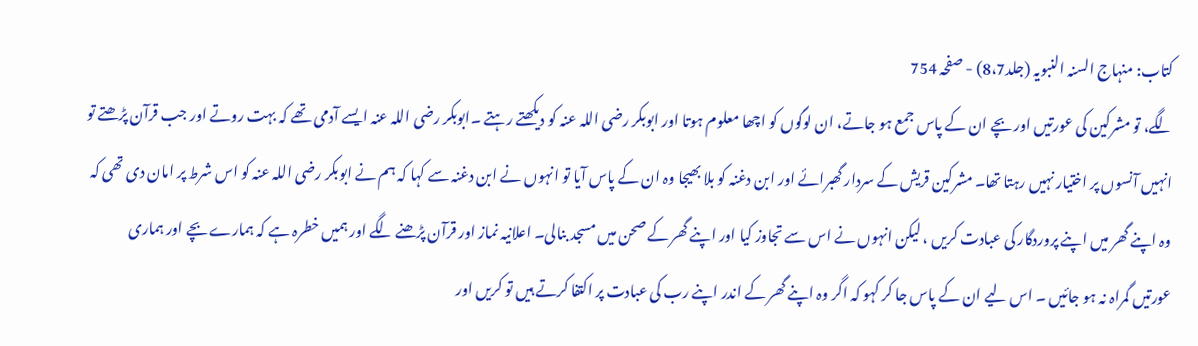کتاب: منہاج السنہ النبویہ (جلد8،7) - صفحہ 754
لگے، تو مشرکین کی عورتیں اور بچے ان کے پاس جمع ہو جاتے، ان لوگوں کو اچھا معلوم ہوتا اور ابوبکر رضی اللہ عنہ کو دیکھتے رہتے ۔ابوبکر رضی اللہ عنہ ایسے آدمی تھے کہ بہت روتے اور جب قرآن پڑھتے تو انہیں آنسوں پر اختیار نہیں رہتا تھا۔ مشرکین قریش کے سردار گھبرائے اور ابن دغنہ کو بلا بھیجا وہ ان کے پاس آیا تو انہوں نے ابن دغنہ سے کہا کہ ہم نے ابوبکر رضی اللہ عنہ کو اس شرط پر امان دی تھی کہ وہ اپنے گھر میں اپنے پروردگار کی عبادت کریں ، لیکن انہوں نے اس سے تجاوز کیا اور اپنے گھر کے صحن میں مسجد بنالی۔ اعلانیہ نماز اور قرآن پڑھنے لگے اور ہمیں خطرہ ہے کہ ہمارے بچے اور ہماری عورتیں گمراہ نہ ہو جائیں ۔ اس لیے ان کے پاس جا کر کہو کہ اگر وہ اپنے گھر کے اندر اپنے رب کی عبادت پر اکتفا کرتے ہیں تو کریں اور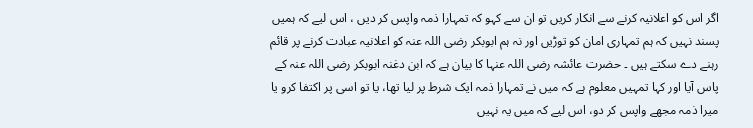اگر اس کو اعلانیہ کرنے سے انکار کریں تو ان سے کہو کہ تمہارا ذمہ واپس کر دیں ، اس لیے کہ ہمیں پسند نہیں کہ ہم تمہاری امان کو توڑیں اور نہ ہم ابوبکر رضی اللہ عنہ کو اعلانیہ عبادت کرنے پر قائم رہنے دے سکتے ہیں ۔ حضرت عائشہ رضی اللہ عنہا کا بیان ہے کہ ابن دغنہ ابوبکر رضی اللہ عنہ کے پاس آیا اور کہا تمہیں معلوم ہے کہ میں نے تمہارا ذمہ ایک شرط پر لیا تھا، یا تو اسی پر اکتفا کرو یا میرا ذمہ مجھے واپس کر دو، اس لیے کہ میں یہ نہیں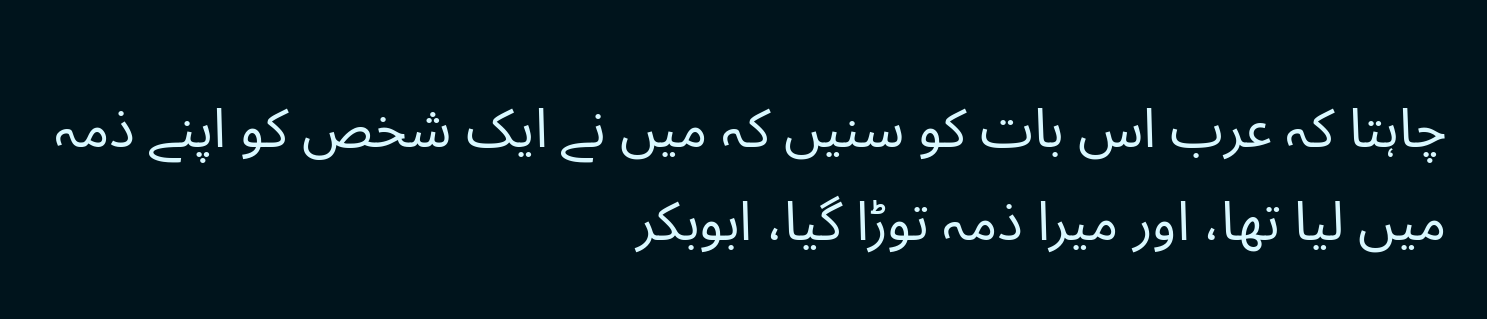چاہتا کہ عرب اس بات کو سنیں کہ میں نے ایک شخص کو اپنے ذمہ میں لیا تھا، اور میرا ذمہ توڑا گیا، ابوبکر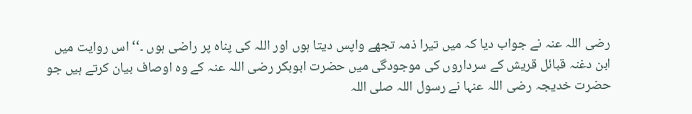رضی اللہ عنہ نے جواب دیا کہ میں تیرا ذمہ تجھے واپس دیتا ہوں اور اللہ کی پناہ پر راضی ہوں ۔‘‘ اس روایت میں ابن دغنہ قبائل قریش کے سرداروں کی موجودگی میں حضرت ابوبکر رضی اللہ عنہ کے وہ اوصاف بیان کرتے ہیں جو حضرت خدیجہ رضی اللہ عنہا نے رسول اللہ صلی اللہ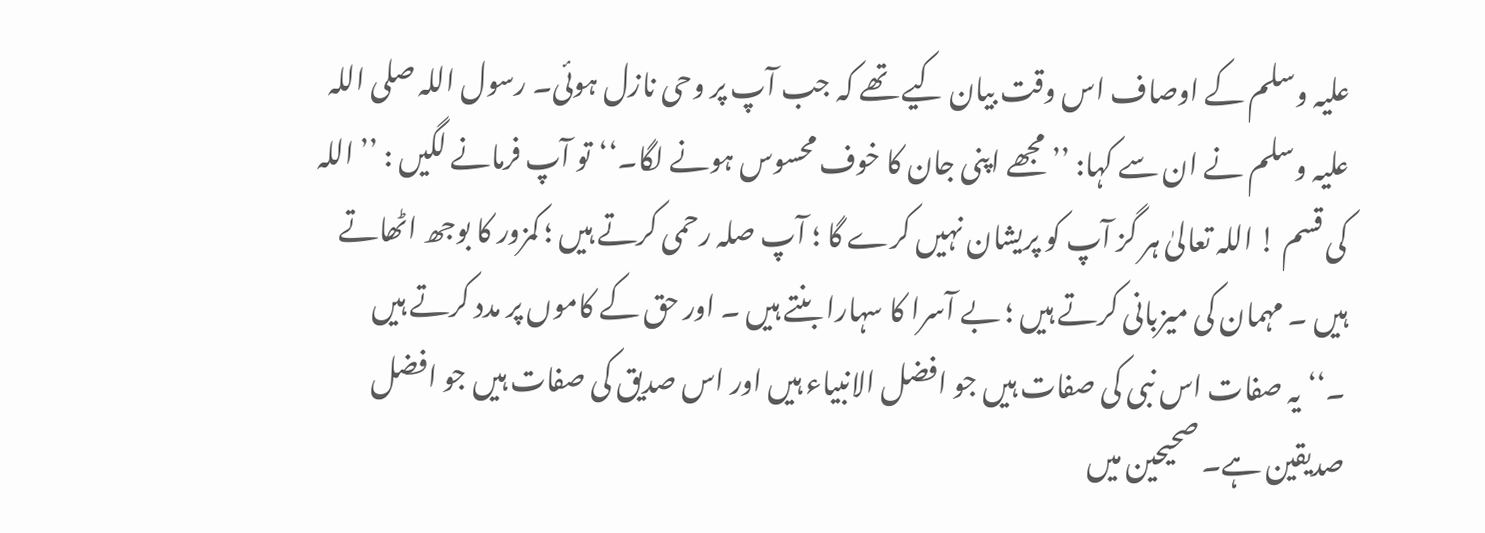علیہ وسلم کے اوصاف اس وقت بیان کیے تھے کہ جب آپ پر وحی نازل ہوئی۔ رسول اللہ صلی اللہ علیہ وسلم نے ان سے کہا: ’’ مجھے اپنی جان کا خوف محسوس ہونے لگا۔‘‘تو آپ فرمانے لگیں : ’’ اللہ کی قسم ! اللہ تعالیٰ ہر گز آپ کو پریشان نہیں کرے گا ؛ آپ صلہ رحمی کرتے ہیں ؛ کمزور کا بوجھ اٹھاتے ہیں ۔ مہمان کی میزبانی کرتے ہیں ؛ بے آسرا کا سہارا بنتے ہیں ۔ اور حق کے کاموں پر مدد کرتے ہیں ۔‘‘ یہ صفات اس نبی کی صفات ہیں جو افضل الانبیاء ہیں اور اس صدیق کی صفات ہیں جو افضل صدیقین ہے۔ صحیحین میں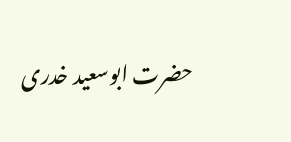حضرت ابوسعید خدری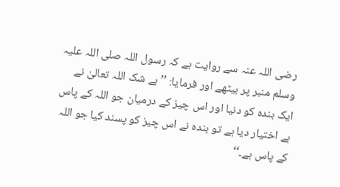رضی اللہ عنہ سے روایت ہے کہ رسول اللہ صلی اللہ علیہ وسلم منبر پر بیٹھے اور فرمایا: ’’ بے شک اللہ تعالیٰ نے ایک بندہ کو دنیا اور اس چیز کے درمیان جو اللہ کے پاس ہے اختیار دیا ہے تو بندہ نے اس چیز کو پسند کیا جو اللہ کے پاس ہے۔‘‘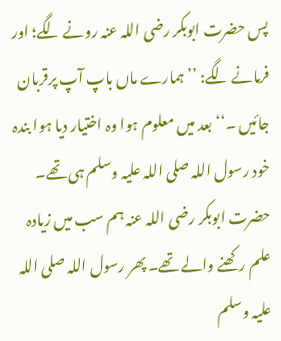پس حضرت ابوبکر رضی اللہ عنہ رونے لگے؛ اور فرمانے لگے: ’’ ہمارے ماں باپ آپ پرقربان جائیں ۔‘‘ بعد میں معلوم ہوا وہ اختیار دیا ہوا بندہ خود رسول اللہ صلی اللہ علیہ وسلم ہی تھے۔ حضرت ابوبکر رضی اللہ عنہ ہم سب میں زیادہ علم رکھنے والے تھے۔ پھر رسول اللہ صلی اللہ علیہ وسلم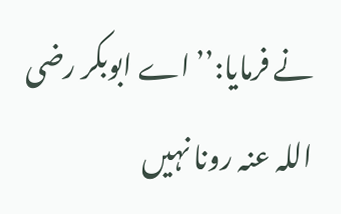نے فرمایا:’’ اے ابوبکر رضی اللہ عنہ رونا نہیں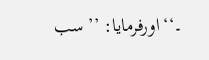۔‘‘اورفرمایا: ’’ سب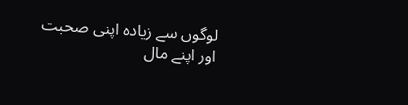لوگوں سے زیادہ اپنی صحبت اور اپنے مال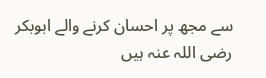سے مجھ پر احسان کرنے والے ابوبکر رضی اللہ عنہ ہیں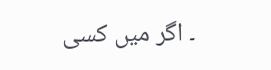۔ اگر میں کسی